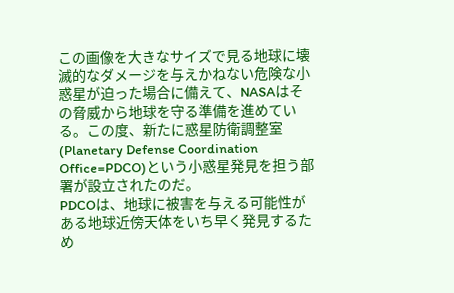この画像を大きなサイズで見る地球に壊滅的なダメージを与えかねない危険な小惑星が迫った場合に備えて、NASAはその脅威から地球を守る準備を進めている。この度、新たに惑星防衛調整室(Planetary Defense Coordination Office=PDCO)という小惑星発見を担う部署が設立されたのだ。
PDCOは、地球に被害を与える可能性がある地球近傍天体をいち早く発見するため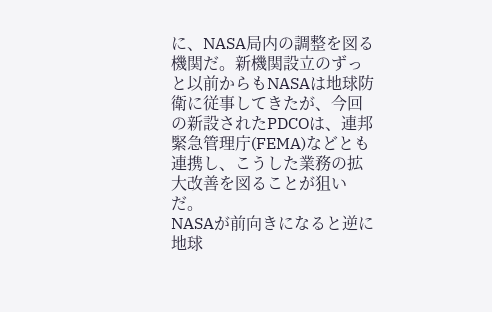に、NASA局内の調整を図る機関だ。新機関設立のずっと以前からもNASAは地球防衛に従事してきたが、今回の新設されたPDCOは、連邦緊急管理庁(FEMA)などとも連携し、こうした業務の拡大改善を図ることが狙いだ。
NASAが前向きになると逆に地球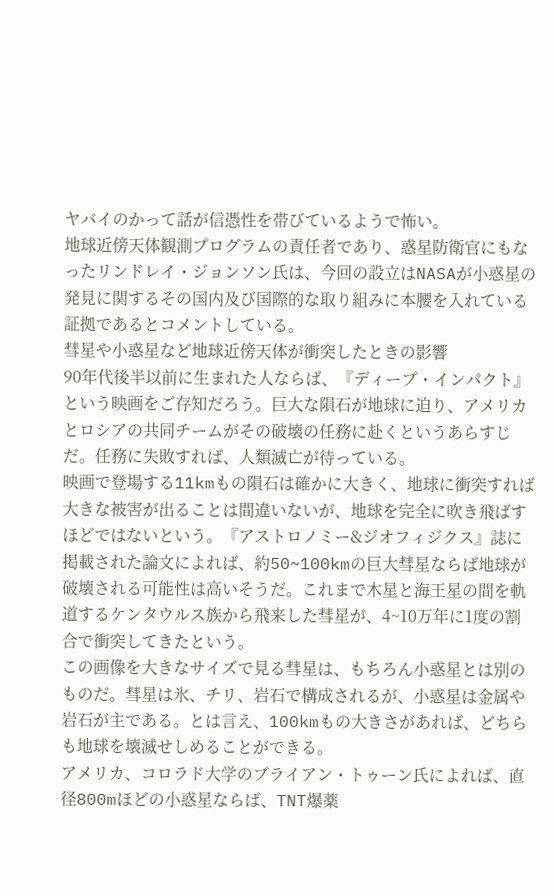ヤバイのかって話が信憑性を帯びているようで怖い。
地球近傍天体観測プログラムの責任者であり、惑星防衛官にもなったリンドレイ・ジョンソン氏は、今回の設立はNASAが小惑星の発見に関するその国内及び国際的な取り組みに本腰を入れている証拠であるとコメントしている。
彗星や小惑星など地球近傍天体が衝突したときの影響
90年代後半以前に生まれた人ならば、『ディープ・インパクト』という映画をご存知だろう。巨大な隕石が地球に迫り、アメリカとロシアの共同チームがその破壊の任務に赴くというあらすじだ。任務に失敗すれば、人類滅亡が待っている。
映画で登場する11kmもの隕石は確かに大きく、地球に衝突すれば大きな被害が出ることは間違いないが、地球を完全に吹き飛ばすほどではないという。『アストロノミー&ジオフィジクス』誌に掲載された論文によれば、約50~100kmの巨大彗星ならば地球が破壊される可能性は高いそうだ。これまで木星と海王星の間を軌道するケンタウルス族から飛来した彗星が、4~10万年に1度の割合で衝突してきたという。
この画像を大きなサイズで見る彗星は、もちろん小惑星とは別のものだ。彗星は氷、チリ、岩石で構成されるが、小惑星は金属や岩石が主である。とは言え、100kmもの大きさがあれば、どちらも地球を壊滅せしめることができる。
アメリカ、コロラド大学のブライアン・トゥーン氏によれば、直径800mほどの小惑星ならば、TNT爆薬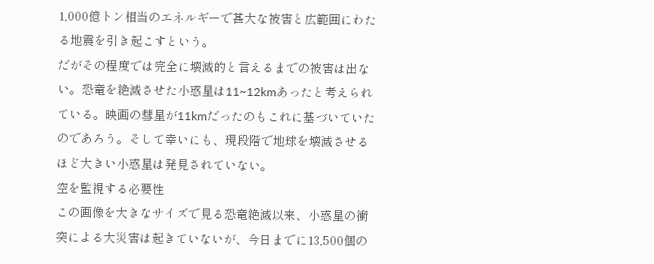1,000億トン相当のエネルギーで甚大な被害と広範囲にわたる地震を引き起こすという。
だがその程度では完全に壊滅的と言えるまでの被害は出ない。恐竜を絶滅させた小惑星は11~12kmあったと考えられている。映画の彗星が11kmだったのもこれに基づいていたのであろう。そして幸いにも、現段階で地球を壊滅させるほど大きい小惑星は発見されていない。
空を監視する必要性
この画像を大きなサイズで見る恐竜絶滅以来、小惑星の衝突による大災害は起きていないが、今日までに13,500個の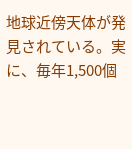地球近傍天体が発見されている。実に、毎年1,500個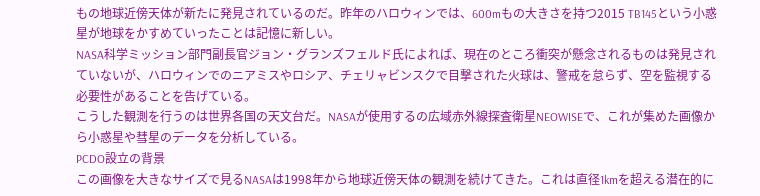もの地球近傍天体が新たに発見されているのだ。昨年のハロウィンでは、600mもの大きさを持つ2015 TB145という小惑星が地球をかすめていったことは記憶に新しい。
NASA科学ミッション部門副長官ジョン・グランズフェルド氏によれば、現在のところ衝突が懸念されるものは発見されていないが、ハロウィンでのニアミスやロシア、チェリャビンスクで目撃された火球は、警戒を怠らず、空を監視する必要性があることを告げている。
こうした観測を行うのは世界各国の天文台だ。NASAが使用するの広域赤外線探査衛星NEOWISEで、これが集めた画像から小惑星や彗星のデータを分析している。
PCDO設立の背景
この画像を大きなサイズで見るNASAは1998年から地球近傍天体の観測を続けてきた。これは直径1kmを超える潜在的に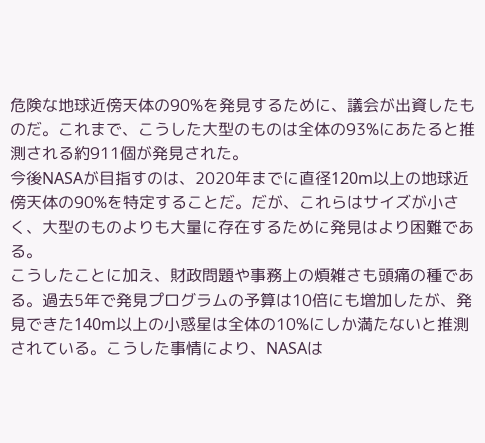危険な地球近傍天体の90%を発見するために、議会が出資したものだ。これまで、こうした大型のものは全体の93%にあたると推測される約911個が発見された。
今後NASAが目指すのは、2020年までに直径120m以上の地球近傍天体の90%を特定することだ。だが、これらはサイズが小さく、大型のものよりも大量に存在するために発見はより困難である。
こうしたことに加え、財政問題や事務上の煩雑さも頭痛の種である。過去5年で発見プログラムの予算は10倍にも増加したが、発見できた140m以上の小惑星は全体の10%にしか満たないと推測されている。こうした事情により、NASAは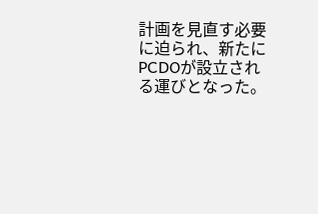計画を見直す必要に迫られ、新たにPCDOが設立される運びとなった。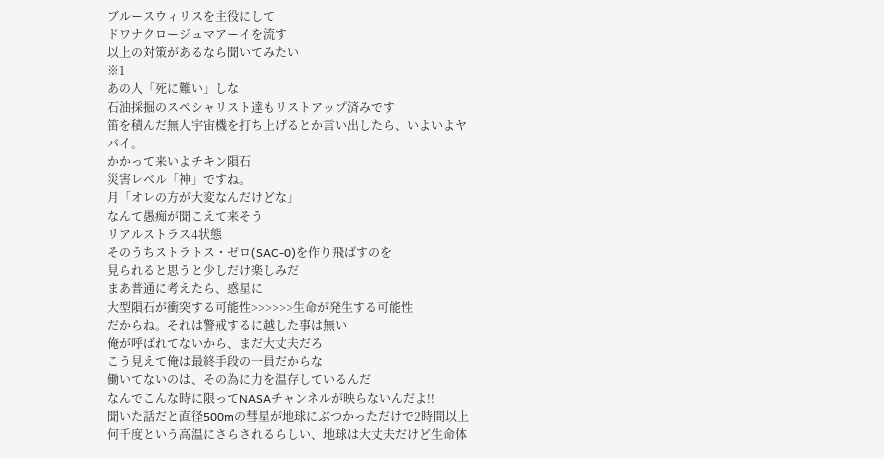ブルースウィリスを主役にして
ドワナクロージュマアーイを流す
以上の対策があるなら聞いてみたい
※1
あの人「死に難い」しな
石油採掘のスペシャリスト達もリストアップ済みです
笛を積んだ無人宇宙機を打ち上げるとか言い出したら、いよいよヤバイ。
かかって来いよチキン隕石
災害レベル「神」ですね。
月「オレの方が大変なんだけどな」
なんて愚痴が聞こえて来そう
リアルストラス4状態
そのうちストラトス・ゼロ(SAC-0)を作り飛ばすのを
見られると思うと少しだけ楽しみだ
まあ普通に考えたら、惑星に
大型隕石が衝突する可能性>>>>>>生命が発生する可能性
だからね。それは警戒するに越した事は無い
俺が呼ばれてないから、まだ大丈夫だろ
こう見えて俺は最終手段の一員だからな
働いてないのは、その為に力を温存しているんだ
なんでこんな時に限ってNASAチャンネルが映らないんだよ!!
聞いた話だと直径500mの彗星が地球にぶつかっただけで2時間以上何千度という高温にさらされるらしい、地球は大丈夫だけど生命体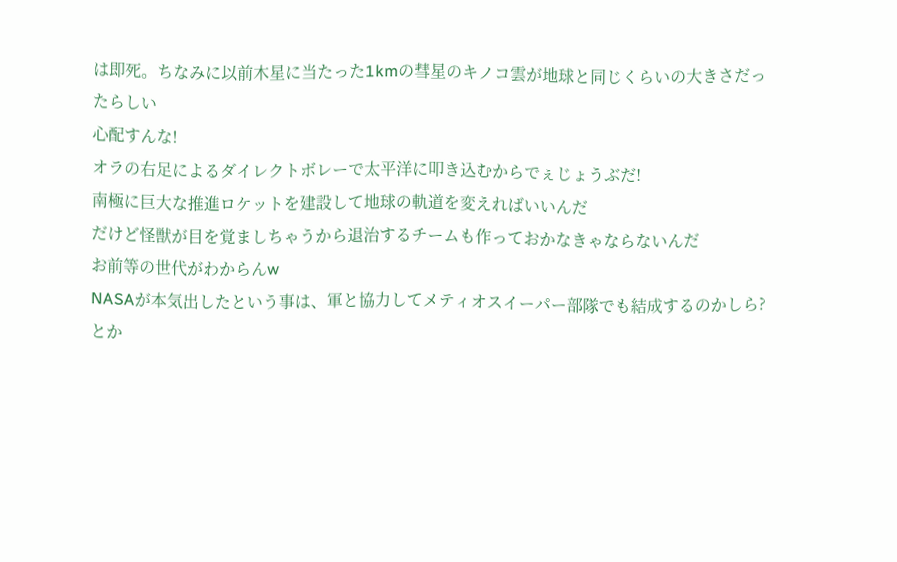は即死。ちなみに以前木星に当たった1kmの彗星のキノコ雲が地球と同じくらいの大きさだったらしい
心配すんな!
オラの右足によるダイレクトボレーで太平洋に叩き込むからでぇじょうぶだ!
南極に巨大な推進ロケットを建設して地球の軌道を変えればいいんだ
だけど怪獣が目を覚ましちゃうから退治するチームも作っておかなきゃならないんだ
お前等の世代がわからんw
NASAが本気出したという事は、軍と協力してメティオスイーパー部隊でも結成するのかしら?とか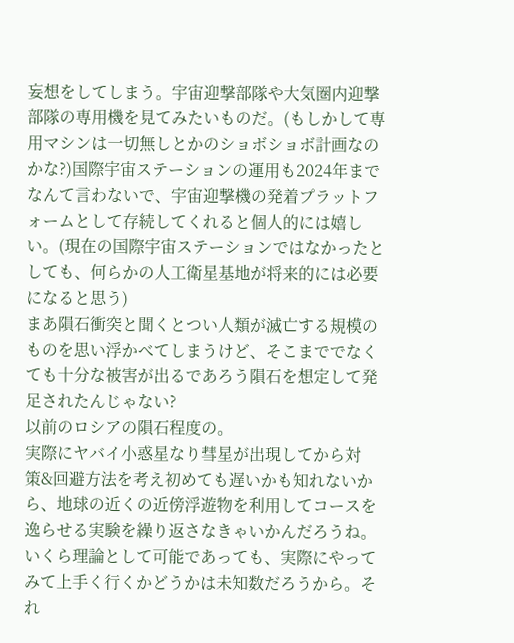妄想をしてしまう。宇宙迎撃部隊や大気圏内迎撃部隊の専用機を見てみたいものだ。(もしかして専用マシンは一切無しとかのショボショボ計画なのかな?)国際宇宙ステーションの運用も2024年までなんて言わないで、宇宙迎撃機の発着プラットフォームとして存続してくれると個人的には嬉しい。(現在の国際宇宙ステーションではなかったとしても、何らかの人工衛星基地が将来的には必要になると思う)
まあ隕石衝突と聞くとつい人類が滅亡する規模のものを思い浮かべてしまうけど、そこまででなくても十分な被害が出るであろう隕石を想定して発足されたんじゃない?
以前のロシアの隕石程度の。
実際にヤバイ小惑星なり彗星が出現してから対策&回避方法を考え初めても遅いかも知れないから、地球の近くの近傍浮遊物を利用してコースを逸らせる実験を繰り返さなきゃいかんだろうね。いくら理論として可能であっても、実際にやってみて上手く行くかどうかは未知数だろうから。それ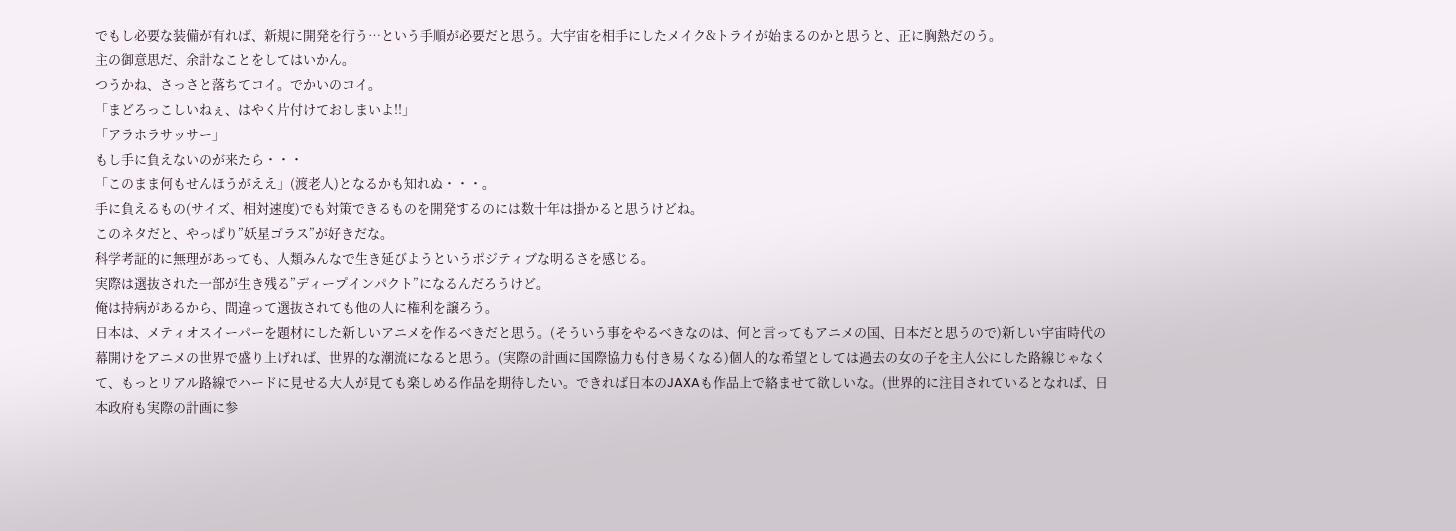でもし必要な装備が有れば、新規に開発を行う…という手順が必要だと思う。大宇宙を相手にしたメイク&トライが始まるのかと思うと、正に胸熱だのう。
主の御意思だ、余計なことをしてはいかん。
つうかね、さっさと落ちてコイ。でかいのコイ。
「まどろっこしいねぇ、はやく片付けておしまいよ!!」
「アラホラサッサー」
もし手に負えないのが来たら・・・
「このまま何もせんほうがええ」(渡老人)となるかも知れぬ・・・。
手に負えるもの(サイズ、相対速度)でも対策できるものを開発するのには数十年は掛かると思うけどね。
このネタだと、やっぱり”妖星ゴラス”が好きだな。
科学考証的に無理があっても、人類みんなで生き延びようというポジティブな明るさを感じる。
実際は選抜された一部が生き残る”ディープインパクト”になるんだろうけど。
俺は持病があるから、間違って選抜されても他の人に権利を譲ろう。
日本は、メティオスイーパーを題材にした新しいアニメを作るべきだと思う。(そういう事をやるべきなのは、何と言ってもアニメの国、日本だと思うので)新しい宇宙時代の幕開けをアニメの世界で盛り上げれば、世界的な潮流になると思う。(実際の計画に国際協力も付き易くなる)個人的な希望としては過去の女の子を主人公にした路線じゃなくて、もっとリアル路線でハードに見せる大人が見ても楽しめる作品を期待したい。できれば日本のJAXAも作品上で絡ませて欲しいな。(世界的に注目されているとなれば、日本政府も実際の計画に参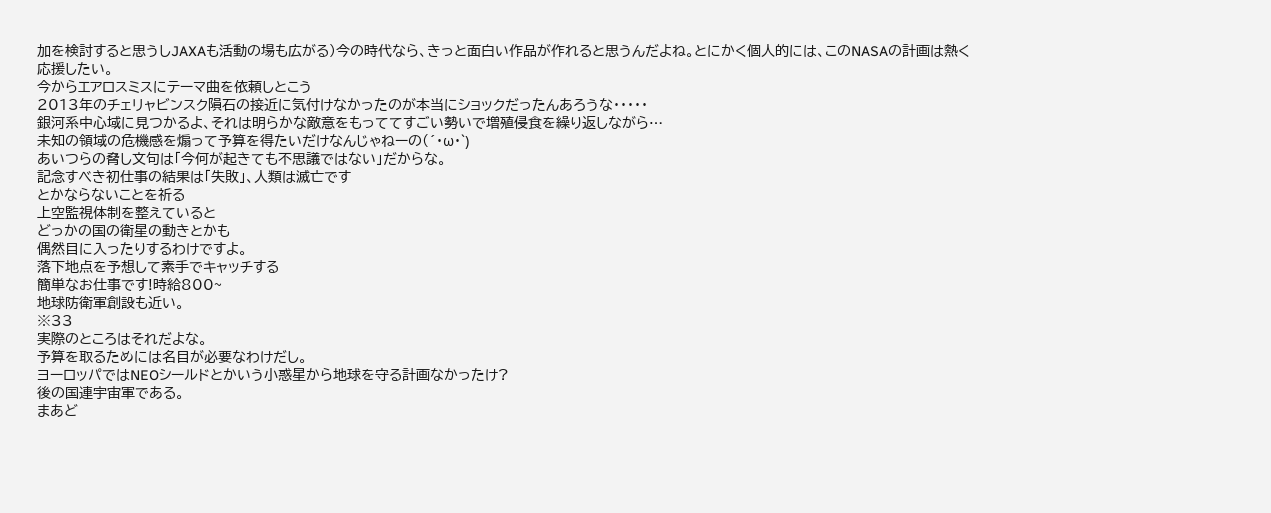加を検討すると思うしJAXAも活動の場も広がる)今の時代なら、きっと面白い作品が作れると思うんだよね。とにかく個人的には、このNASAの計画は熱く応援したい。
今からエアロスミスにテーマ曲を依頼しとこう
2013年のチェリャビンスク隕石の接近に気付けなかったのが本当にショックだったんあろうな・・・・・
銀河系中心域に見つかるよ、それは明らかな敵意をもっててすごい勢いで増殖侵食を繰り返しながら…
未知の領域の危機感を煽って予算を得たいだけなんじゃねーの(´・ω・`)
あいつらの脅し文句は「今何が起きても不思議ではない」だからな。
記念すべき初仕事の結果は「失敗」、人類は滅亡です
とかならないことを祈る
上空監視体制を整えていると
どっかの国の衛星の動きとかも
偶然目に入ったりするわけですよ。
落下地点を予想して素手でキャッチする
簡単なお仕事です!時給800~
地球防衛軍創設も近い。
※33
実際のところはそれだよな。
予算を取るためには名目が必要なわけだし。
ヨーロッパではNEOシールドとかいう小惑星から地球を守る計画なかったけ?
後の国連宇宙軍である。
まあど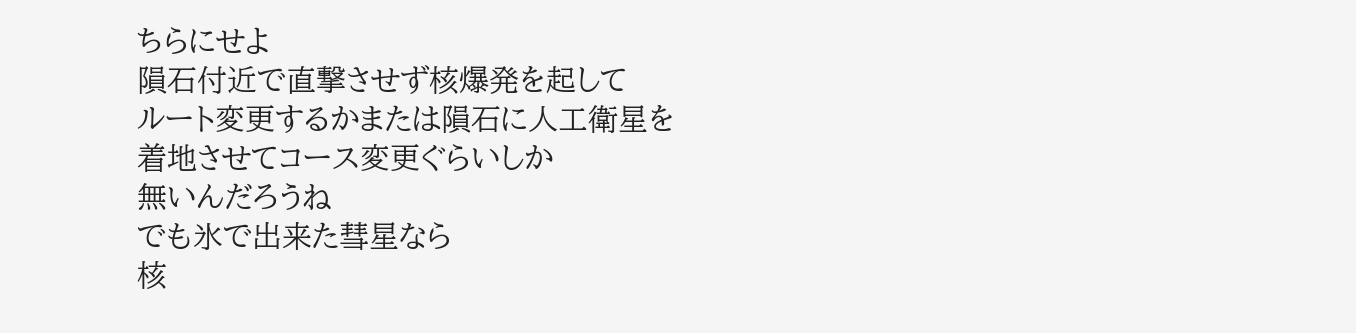ちらにせよ
隕石付近で直撃させず核爆発を起して
ルート変更するかまたは隕石に人工衛星を
着地させてコース変更ぐらいしか
無いんだろうね
でも氷で出来た彗星なら
核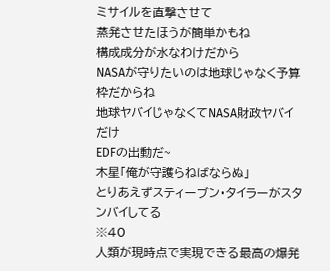ミサイルを直撃させて
蒸発させたほうが簡単かもね
構成成分が水なわけだから
NASAが守りたいのは地球じゃなく予算枠だからね
地球ヤバイじゃなくてNASA財政ヤバイだけ
EDFの出動だ~
木星「俺が守護らねばならぬ」
とりあえずスティーブン・タイラーがスタンバイしてる
※40
人類が現時点で実現できる最高の爆発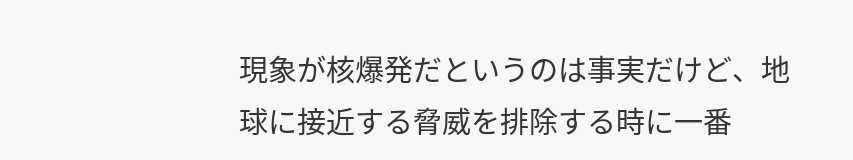現象が核爆発だというのは事実だけど、地球に接近する脅威を排除する時に一番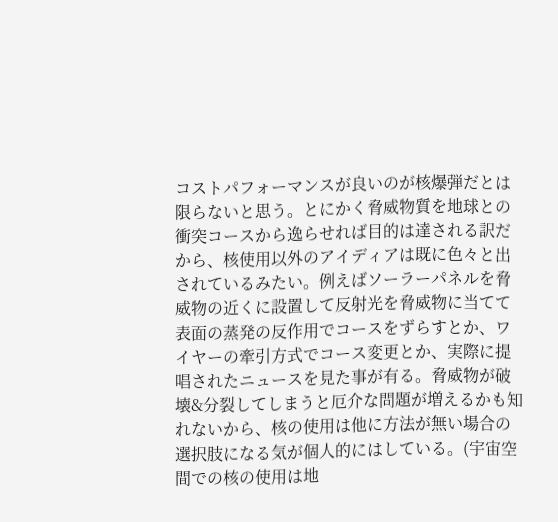コストパフォーマンスが良いのが核爆弾だとは限らないと思う。とにかく脅威物質を地球との衝突コースから逸らせれば目的は達される訳だから、核使用以外のアイディアは既に色々と出されているみたい。例えばソーラーパネルを脅威物の近くに設置して反射光を脅威物に当てて表面の蒸発の反作用でコースをずらすとか、ワイヤーの牽引方式でコース変更とか、実際に提唱されたニュースを見た事が有る。脅威物が破壊&分裂してしまうと厄介な問題が増えるかも知れないから、核の使用は他に方法が無い場合の選択肢になる気が個人的にはしている。(宇宙空間での核の使用は地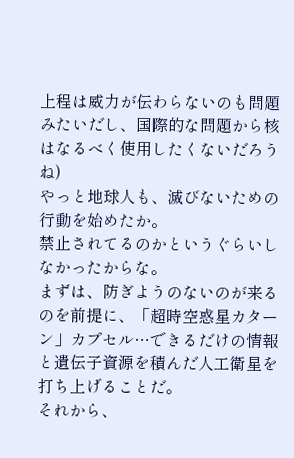上程は威力が伝わらないのも問題みたいだし、国際的な問題から核はなるべく使用したくないだろうね)
やっと地球人も、滅びないための行動を始めたか。
禁止されてるのかというぐらいしなかったからな。
まずは、防ぎようのないのが来るのを前提に、「超時空惑星カターン」カプセル…できるだけの情報と遺伝子資源を積んだ人工衛星を打ち上げることだ。
それから、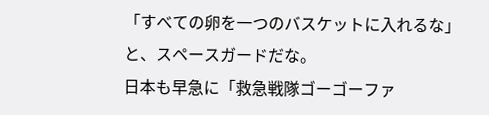「すべての卵を一つのバスケットに入れるな」と、スペースガードだな。
日本も早急に「救急戦隊ゴーゴーファ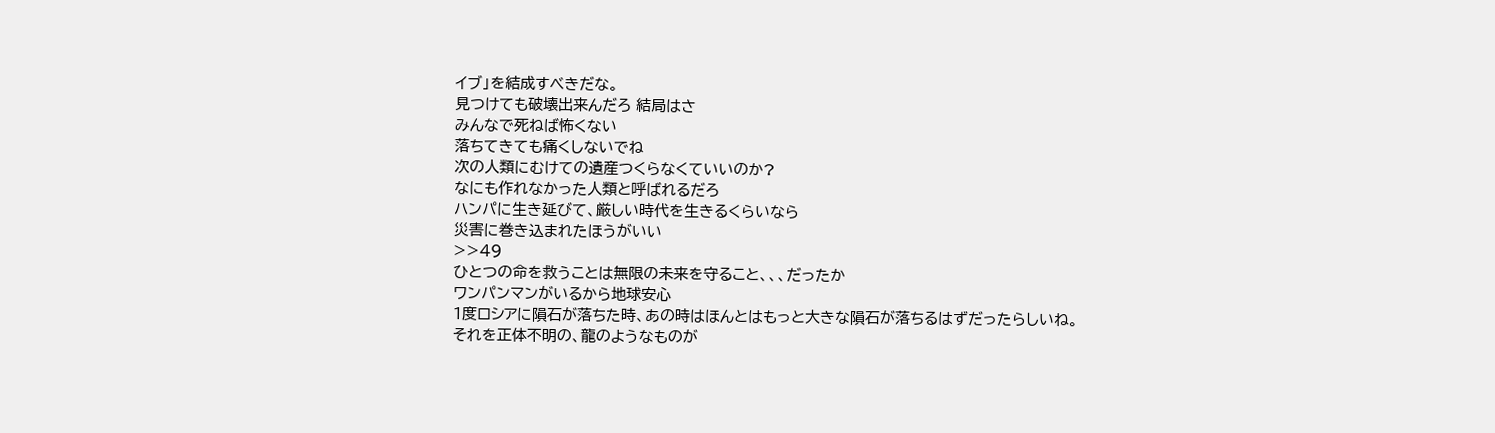イブ」を結成すべきだな。
見つけても破壊出来んだろ 結局はさ
みんなで死ねば怖くない
落ちてきても痛くしないでね
次の人類にむけての遺産つくらなくていいのか?
なにも作れなかった人類と呼ばれるだろ
ハンパに生き延びて、厳しい時代を生きるくらいなら
災害に巻き込まれたほうがいい
>>49
ひとつの命を救うことは無限の未来を守ること、、、だったか
ワンパンマンがいるから地球安心
1度ロシアに隕石が落ちた時、あの時はほんとはもっと大きな隕石が落ちるはずだったらしいね。
それを正体不明の、龍のようなものが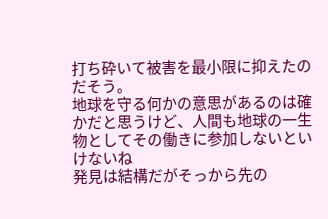打ち砕いて被害を最小限に抑えたのだそう。
地球を守る何かの意思があるのは確かだと思うけど、人間も地球の一生物としてその働きに参加しないといけないね
発見は結構だがそっから先の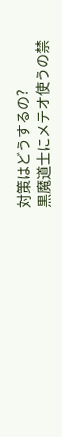対策はどうするの?
黒魔道士にメテオ使うの禁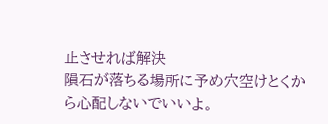止させれば解決
隕石が落ちる場所に予め穴空けとくから心配しないでいいよ。